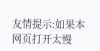友情提示:如果本网页打开太慢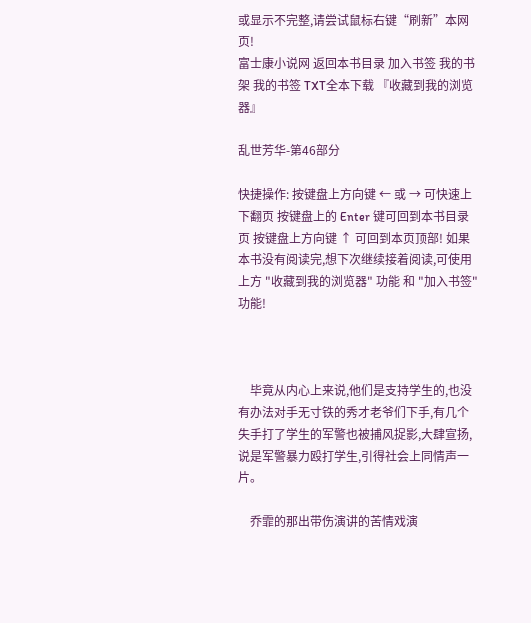或显示不完整,请尝试鼠标右键“刷新”本网页!
富士康小说网 返回本书目录 加入书签 我的书架 我的书签 TXT全本下载 『收藏到我的浏览器』

乱世芳华-第46部分

快捷操作: 按键盘上方向键 ← 或 → 可快速上下翻页 按键盘上的 Enter 键可回到本书目录页 按键盘上方向键 ↑ 可回到本页顶部! 如果本书没有阅读完,想下次继续接着阅读,可使用上方 "收藏到我的浏览器" 功能 和 "加入书签" 功能!



    毕竟从内心上来说,他们是支持学生的,也没有办法对手无寸铁的秀才老爷们下手,有几个失手打了学生的军警也被捕风捉影,大肆宣扬,说是军警暴力殴打学生,引得社会上同情声一片。

    乔霏的那出带伤演讲的苦情戏演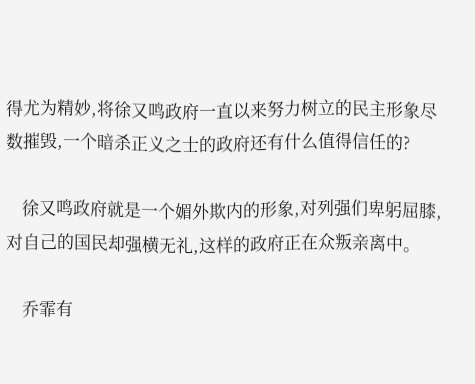得尤为精妙,将徐又鸣政府一直以来努力树立的民主形象尽数摧毁,一个暗杀正义之士的政府还有什么值得信任的?

    徐又鸣政府就是一个媚外欺内的形象,对列强们卑躬屈膝,对自己的国民却强横无礼,这样的政府正在众叛亲离中。

    乔霏有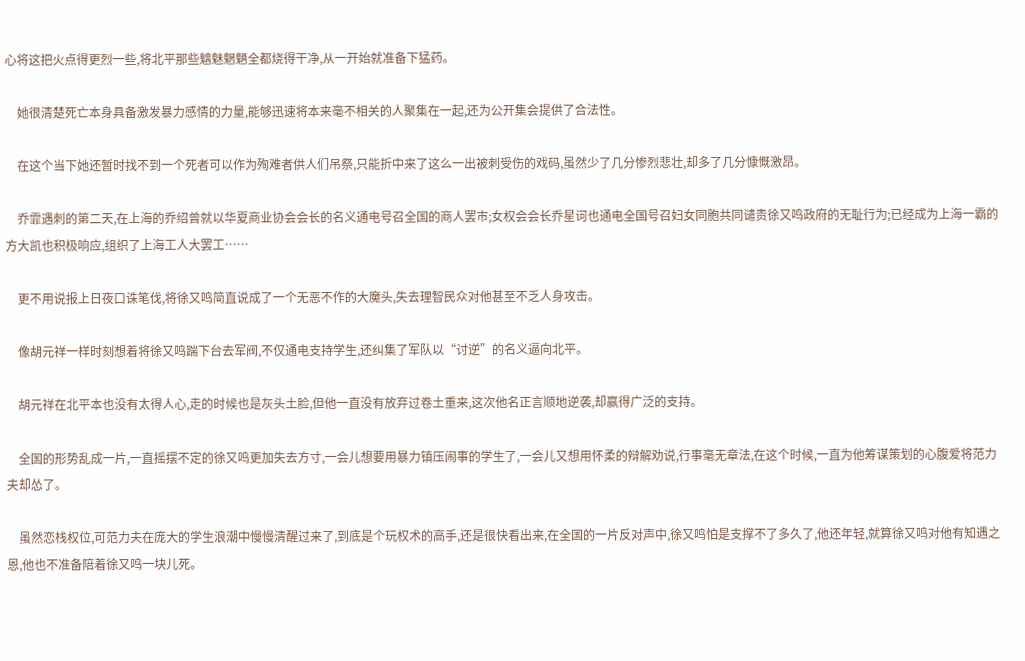心将这把火点得更烈一些,将北平那些魑魅魍魉全都烧得干净,从一开始就准备下猛药。

    她很清楚死亡本身具备激发暴力感情的力量,能够迅速将本来毫不相关的人聚集在一起,还为公开集会提供了合法性。

    在这个当下她还暂时找不到一个死者可以作为殉难者供人们吊祭,只能折中来了这么一出被刺受伤的戏码,虽然少了几分惨烈悲壮,却多了几分慷慨激昂。

    乔霏遇刺的第二天,在上海的乔绍曾就以华夏商业协会会长的名义通电号召全国的商人罢市;女权会会长乔星诃也通电全国号召妇女同胞共同谴责徐又鸣政府的无耻行为;已经成为上海一霸的方大凯也积极响应,组织了上海工人大罢工……

    更不用说报上日夜口诛笔伐,将徐又鸣简直说成了一个无恶不作的大魔头,失去理智民众对他甚至不乏人身攻击。

    像胡元祥一样时刻想着将徐又鸣踹下台去军阀,不仅通电支持学生,还纠集了军队以“讨逆”的名义逼向北平。

    胡元祥在北平本也没有太得人心,走的时候也是灰头土脸,但他一直没有放弃过卷土重来,这次他名正言顺地逆袭,却赢得广泛的支持。

    全国的形势乱成一片,一直摇摆不定的徐又鸣更加失去方寸,一会儿想要用暴力镇压闹事的学生了,一会儿又想用怀柔的辩解劝说,行事毫无章法,在这个时候,一直为他筹谋策划的心腹爱将范力夫却怂了。

    虽然恋栈权位,可范力夫在庞大的学生浪潮中慢慢清醒过来了,到底是个玩权术的高手,还是很快看出来,在全国的一片反对声中,徐又鸣怕是支撑不了多久了,他还年轻,就算徐又鸣对他有知遇之恩,他也不准备陪着徐又鸣一块儿死。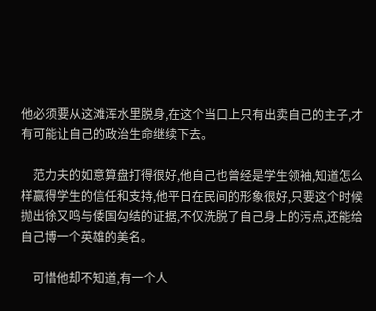他必须要从这滩浑水里脱身,在这个当口上只有出卖自己的主子,才有可能让自己的政治生命继续下去。

    范力夫的如意算盘打得很好,他自己也曾经是学生领袖,知道怎么样赢得学生的信任和支持,他平日在民间的形象很好,只要这个时候抛出徐又鸣与倭国勾结的证据,不仅洗脱了自己身上的污点,还能给自己博一个英雄的美名。

    可惜他却不知道,有一个人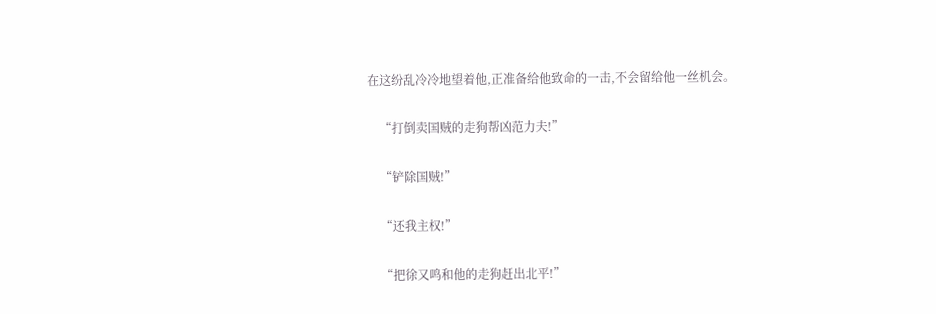在这纷乱冷冷地望着他,正准备给他致命的一击,不会留给他一丝机会。

    “打倒卖国贼的走狗帮凶范力夫!”

    “铲除国贼!”

    “还我主权!”

    “把徐又鸣和他的走狗赶出北平!”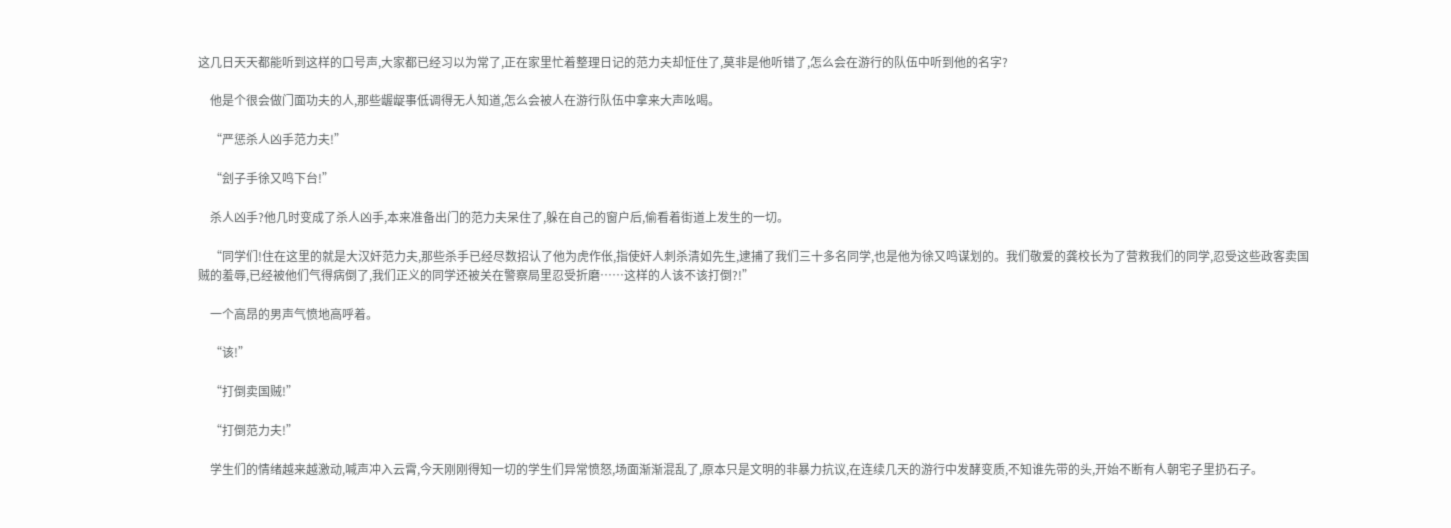这几日天天都能听到这样的口号声,大家都已经习以为常了,正在家里忙着整理日记的范力夫却怔住了,莫非是他听错了,怎么会在游行的队伍中听到他的名字?

    他是个很会做门面功夫的人,那些龌龊事低调得无人知道,怎么会被人在游行队伍中拿来大声吆喝。

    “严惩杀人凶手范力夫!”

    “刽子手徐又鸣下台!”

    杀人凶手?他几时变成了杀人凶手,本来准备出门的范力夫呆住了,躲在自己的窗户后,偷看着街道上发生的一切。

    “同学们!住在这里的就是大汉奸范力夫,那些杀手已经尽数招认了他为虎作伥,指使奸人刺杀清如先生,逮捕了我们三十多名同学,也是他为徐又鸣谋划的。我们敬爱的龚校长为了营救我们的同学,忍受这些政客卖国贼的羞辱,已经被他们气得病倒了,我们正义的同学还被关在警察局里忍受折磨……这样的人该不该打倒?!”

    一个高昂的男声气愤地高呼着。

    “该!”

    “打倒卖国贼!”

    “打倒范力夫!”

    学生们的情绪越来越激动,喊声冲入云霄,今天刚刚得知一切的学生们异常愤怒,场面渐渐混乱了,原本只是文明的非暴力抗议,在连续几天的游行中发酵变质,不知谁先带的头,开始不断有人朝宅子里扔石子。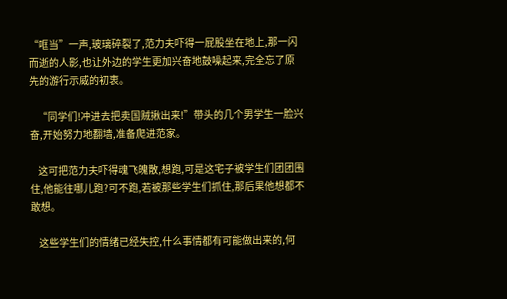“哐当”一声,玻璃碎裂了,范力夫吓得一屁股坐在地上,那一闪而逝的人影,也让外边的学生更加兴奋地鼓噪起来,完全忘了原先的游行示威的初衷。

    “同学们!冲进去把卖国贼揪出来!”带头的几个男学生一脸兴奋,开始努力地翻墙,准备爬进范家。

    这可把范力夫吓得魂飞魄散,想跑,可是这宅子被学生们团团围住,他能往哪儿跑?可不跑,若被那些学生们抓住,那后果他想都不敢想。

    这些学生们的情绪已经失控,什么事情都有可能做出来的,何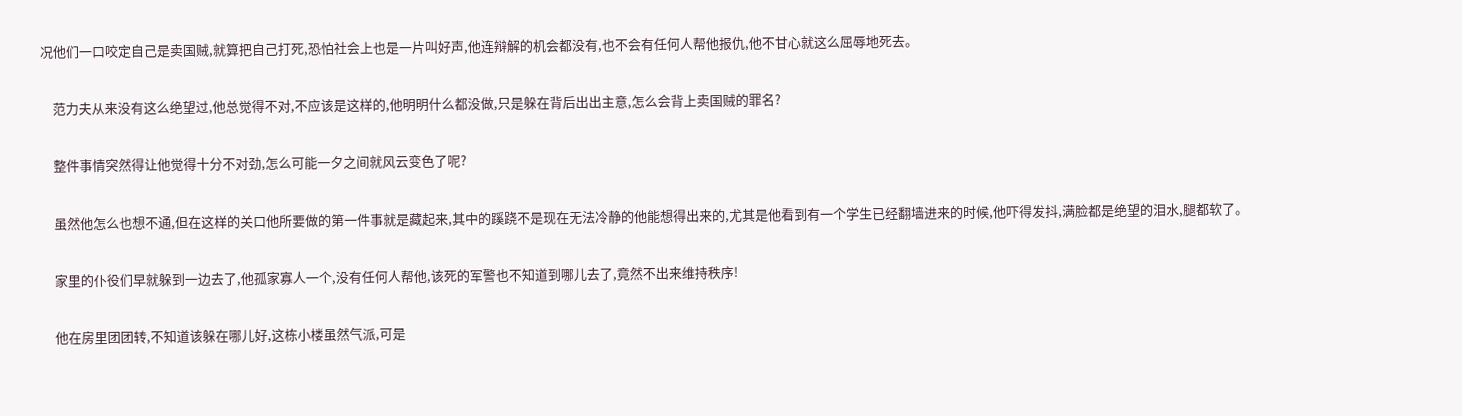况他们一口咬定自己是卖国贼,就算把自己打死,恐怕社会上也是一片叫好声,他连辩解的机会都没有,也不会有任何人帮他报仇,他不甘心就这么屈辱地死去。

    范力夫从来没有这么绝望过,他总觉得不对,不应该是这样的,他明明什么都没做,只是躲在背后出出主意,怎么会背上卖国贼的罪名?

    整件事情突然得让他觉得十分不对劲,怎么可能一夕之间就风云变色了呢?

    虽然他怎么也想不通,但在这样的关口他所要做的第一件事就是藏起来,其中的蹊跷不是现在无法冷静的他能想得出来的,尤其是他看到有一个学生已经翻墙进来的时候,他吓得发抖,满脸都是绝望的泪水,腿都软了。

    家里的仆役们早就躲到一边去了,他孤家寡人一个,没有任何人帮他,该死的军警也不知道到哪儿去了,竟然不出来维持秩序!

    他在房里团团转,不知道该躲在哪儿好,这栋小楼虽然气派,可是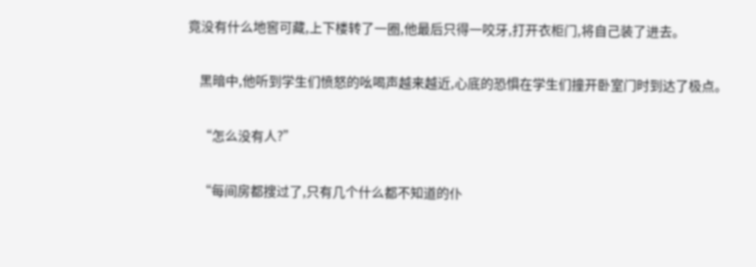竟没有什么地窖可藏,上下楼转了一圈,他最后只得一咬牙,打开衣柜门,将自己装了进去。

    黑暗中,他听到学生们愤怒的吆喝声越来越近,心底的恐惧在学生们撞开卧室门时到达了极点。

    “怎么没有人?”

    “每间房都搜过了,只有几个什么都不知道的仆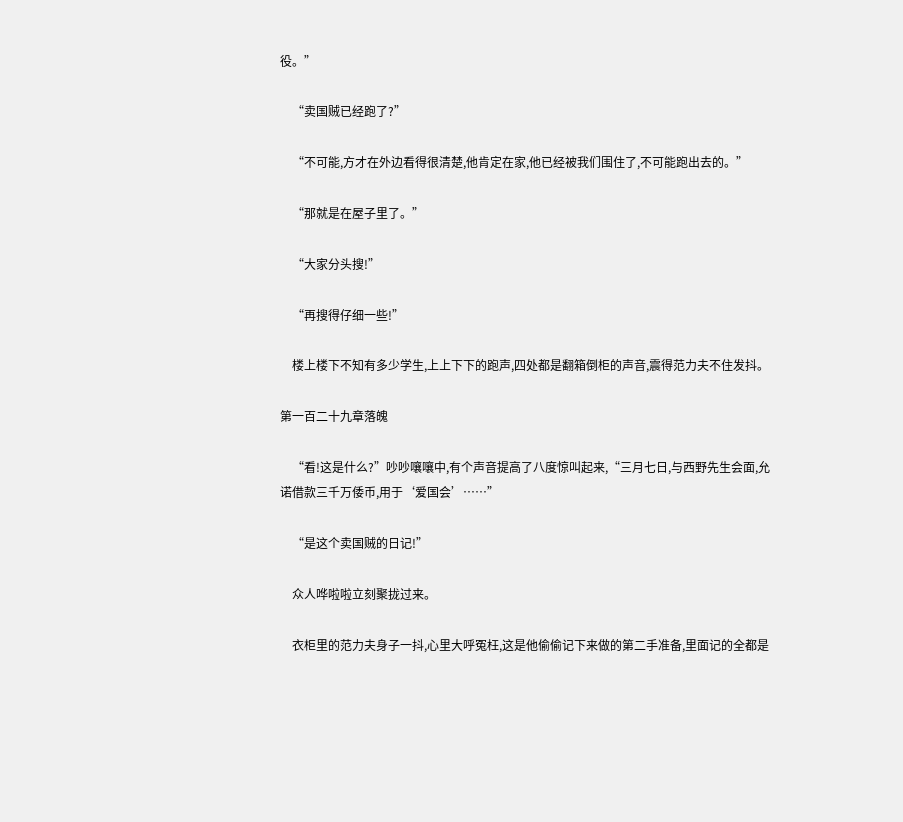役。”

    “卖国贼已经跑了?”

    “不可能,方才在外边看得很清楚,他肯定在家,他已经被我们围住了,不可能跑出去的。”

    “那就是在屋子里了。”

    “大家分头搜!”

    “再搜得仔细一些!”

    楼上楼下不知有多少学生,上上下下的跑声,四处都是翻箱倒柜的声音,震得范力夫不住发抖。

第一百二十九章落魄

    “看!这是什么?”吵吵嚷嚷中,有个声音提高了八度惊叫起来,“三月七日,与西野先生会面,允诺借款三千万倭币,用于‘爱国会’……”

    “是这个卖国贼的日记!”

    众人哗啦啦立刻聚拢过来。

    衣柜里的范力夫身子一抖,心里大呼冤枉,这是他偷偷记下来做的第二手准备,里面记的全都是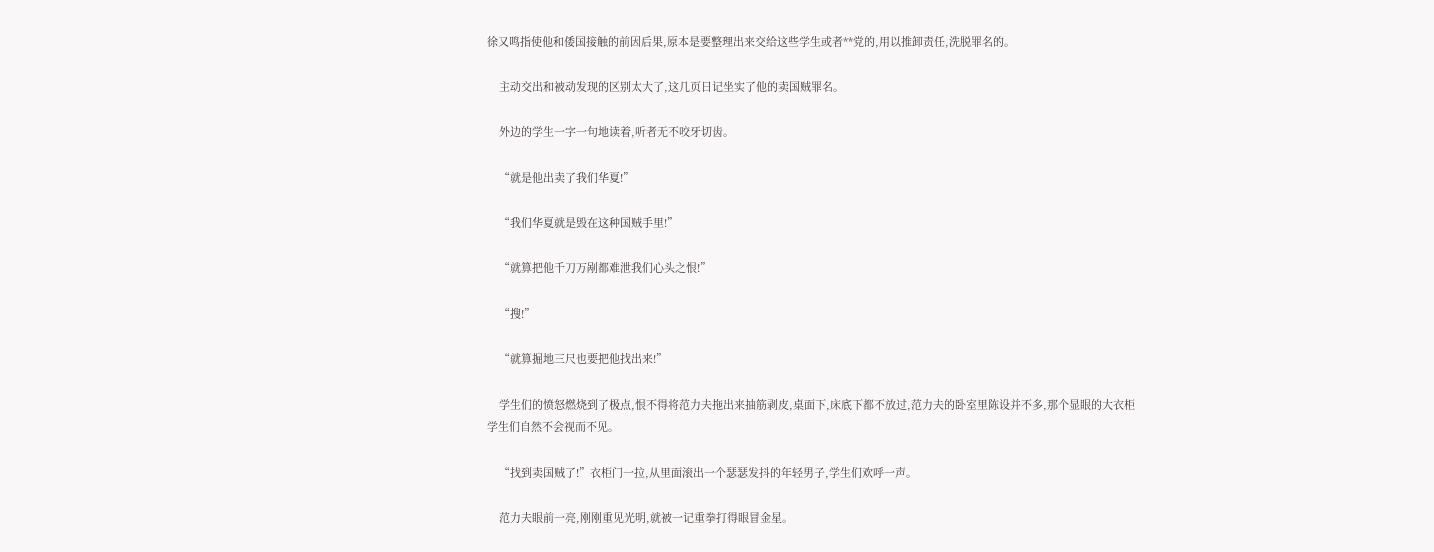徐又鸣指使他和倭国接触的前因后果,原本是要整理出来交给这些学生或者**党的,用以推卸责任,洗脱罪名的。

    主动交出和被动发现的区别太大了,这几页日记坐实了他的卖国贼罪名。

    外边的学生一字一句地读着,听者无不咬牙切齿。

    “就是他出卖了我们华夏!”

    “我们华夏就是毁在这种国贼手里!”

    “就算把他千刀万剐都难泄我们心头之恨!”

    “搜!”

    “就算掘地三尺也要把他找出来!”

    学生们的愤怒燃烧到了极点,恨不得将范力夫拖出来抽筋剥皮,桌面下,床底下都不放过,范力夫的卧室里陈设并不多,那个显眼的大衣柜学生们自然不会视而不见。

    “找到卖国贼了!”衣柜门一拉,从里面滚出一个瑟瑟发抖的年轻男子,学生们欢呼一声。

    范力夫眼前一亮,刚刚重见光明,就被一记重拳打得眼冒金星。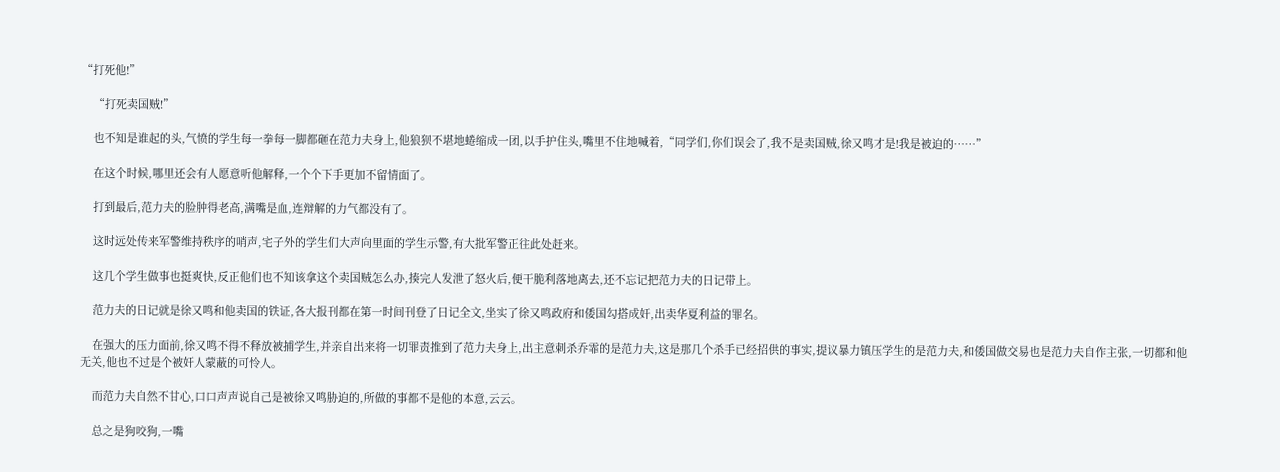“打死他!”

    “打死卖国贼!”

    也不知是谁起的头,气愤的学生每一拳每一脚都砸在范力夫身上,他狼狈不堪地蜷缩成一团,以手护住头,嘴里不住地喊着,“同学们,你们误会了,我不是卖国贼,徐又鸣才是!我是被迫的……”

    在这个时候,哪里还会有人愿意听他解释,一个个下手更加不留情面了。

    打到最后,范力夫的脸肿得老高,满嘴是血,连辩解的力气都没有了。

    这时远处传来军警维持秩序的哨声,宅子外的学生们大声向里面的学生示警,有大批军警正往此处赶来。

    这几个学生做事也挺爽快,反正他们也不知该拿这个卖国贼怎么办,揍完人发泄了怒火后,便干脆利落地离去,还不忘记把范力夫的日记带上。

    范力夫的日记就是徐又鸣和他卖国的铁证,各大报刊都在第一时间刊登了日记全文,坐实了徐又鸣政府和倭国勾搭成奸,出卖华夏利益的罪名。

    在强大的压力面前,徐又鸣不得不释放被捕学生,并亲自出来将一切罪责推到了范力夫身上,出主意刺杀乔霏的是范力夫,这是那几个杀手已经招供的事实,提议暴力镇压学生的是范力夫,和倭国做交易也是范力夫自作主张,一切都和他无关,他也不过是个被奸人蒙蔽的可怜人。

    而范力夫自然不甘心,口口声声说自己是被徐又鸣胁迫的,所做的事都不是他的本意,云云。

    总之是狗咬狗,一嘴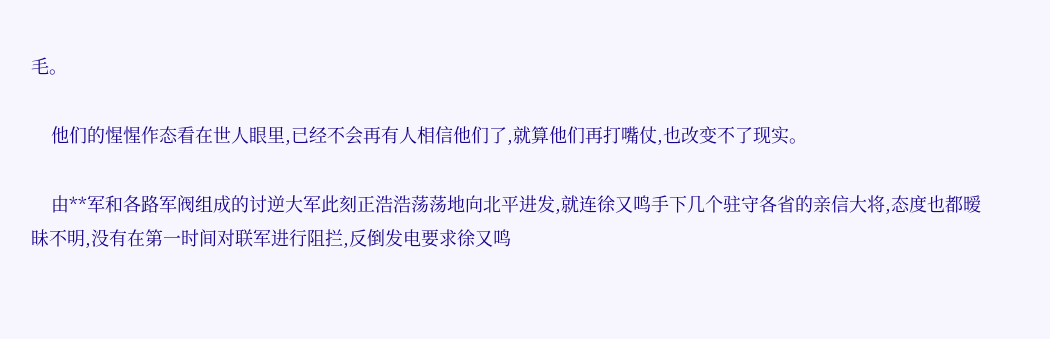毛。

    他们的惺惺作态看在世人眼里,已经不会再有人相信他们了,就算他们再打嘴仗,也改变不了现实。

    由**军和各路军阀组成的讨逆大军此刻正浩浩荡荡地向北平进发,就连徐又鸣手下几个驻守各省的亲信大将,态度也都暧昧不明,没有在第一时间对联军进行阻拦,反倒发电要求徐又鸣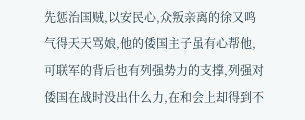先惩治国贼,以安民心,众叛亲离的徐又鸣气得天天骂娘,他的倭国主子虽有心帮他,可联军的背后也有列强势力的支撑,列强对倭国在战时没出什么力,在和会上却得到不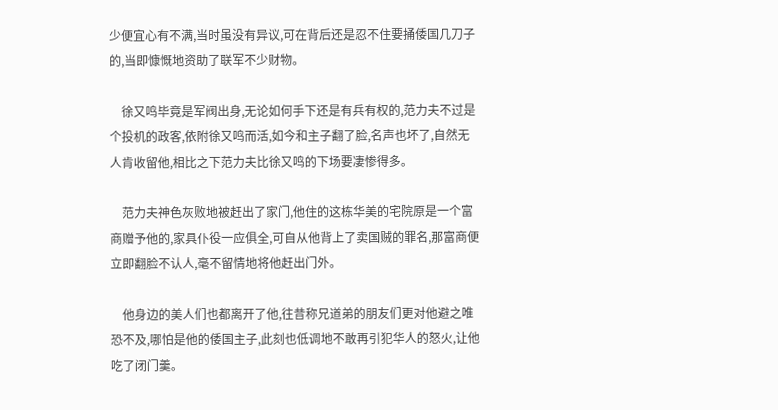少便宜心有不满,当时虽没有异议,可在背后还是忍不住要捅倭国几刀子的,当即慷慨地资助了联军不少财物。

    徐又鸣毕竟是军阀出身,无论如何手下还是有兵有权的,范力夫不过是个投机的政客,依附徐又鸣而活,如今和主子翻了脸,名声也坏了,自然无人肯收留他,相比之下范力夫比徐又鸣的下场要凄惨得多。

    范力夫神色灰败地被赶出了家门,他住的这栋华美的宅院原是一个富商赠予他的,家具仆役一应俱全,可自从他背上了卖国贼的罪名,那富商便立即翻脸不认人,毫不留情地将他赶出门外。

    他身边的美人们也都离开了他,往昔称兄道弟的朋友们更对他避之唯恐不及,哪怕是他的倭国主子,此刻也低调地不敢再引犯华人的怒火,让他吃了闭门羹。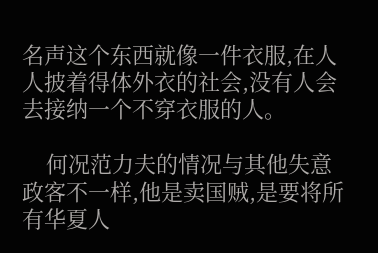名声这个东西就像一件衣服,在人人披着得体外衣的社会,没有人会去接纳一个不穿衣服的人。

    何况范力夫的情况与其他失意政客不一样,他是卖国贼,是要将所有华夏人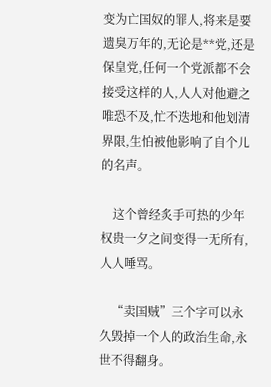变为亡国奴的罪人,将来是要遗臭万年的,无论是**党,还是保皇党,任何一个党派都不会接受这样的人,人人对他避之唯恐不及,忙不迭地和他划清界限,生怕被他影响了自个儿的名声。

    这个曾经炙手可热的少年权贵一夕之间变得一无所有,人人唾骂。

    “卖国贼”三个字可以永久毁掉一个人的政治生命,永世不得翻身。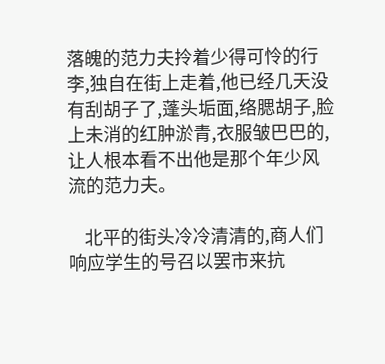落魄的范力夫拎着少得可怜的行李,独自在街上走着,他已经几天没有刮胡子了,蓬头垢面,络腮胡子,脸上未消的红肿淤青,衣服皱巴巴的,让人根本看不出他是那个年少风流的范力夫。

    北平的街头冷冷清清的,商人们响应学生的号召以罢市来抗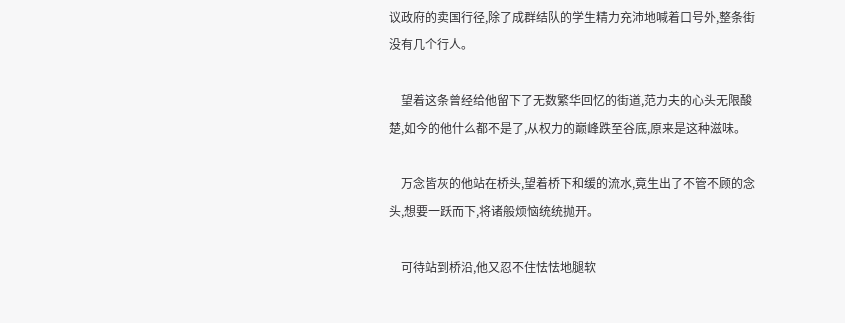议政府的卖国行径,除了成群结队的学生精力充沛地喊着口号外,整条街没有几个行人。

    望着这条曾经给他留下了无数繁华回忆的街道,范力夫的心头无限酸楚,如今的他什么都不是了,从权力的巅峰跌至谷底,原来是这种滋味。

    万念皆灰的他站在桥头,望着桥下和缓的流水,竟生出了不管不顾的念头,想要一跃而下,将诸般烦恼统统抛开。

    可待站到桥沿,他又忍不住怯怯地腿软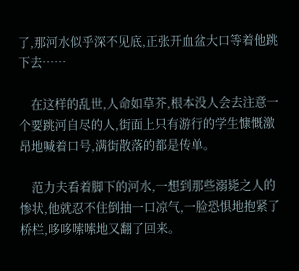了,那河水似乎深不见底,正张开血盆大口等着他跳下去……

    在这样的乱世,人命如草芥,根本没人会去注意一个要跳河自尽的人,街面上只有游行的学生慷慨激昂地喊着口号,满街散落的都是传单。

    范力夫看着脚下的河水,一想到那些溺毙之人的惨状,他就忍不住倒抽一口凉气,一脸恐惧地抱紧了桥栏,哆哆嗦嗦地又翻了回来。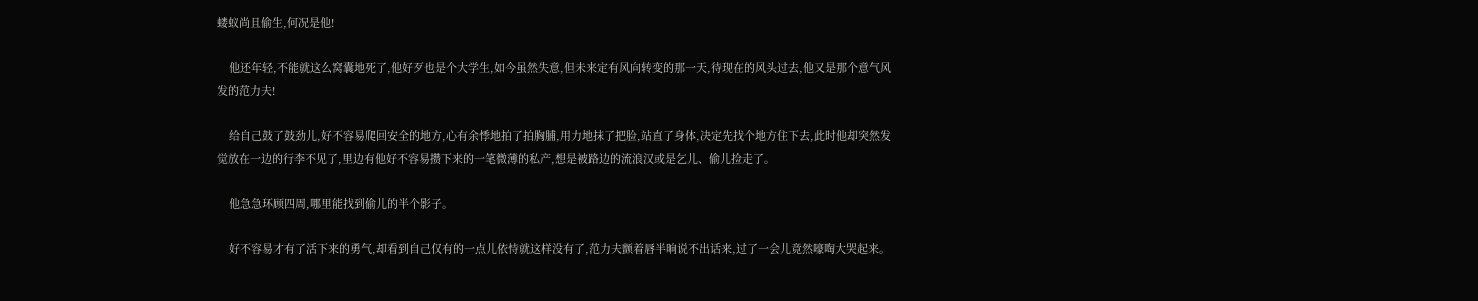蝼蚁尚且偷生,何况是他!

    他还年轻,不能就这么窝囊地死了,他好歹也是个大学生,如今虽然失意,但未来定有风向转变的那一天,待现在的风头过去,他又是那个意气风发的范力夫!

    给自己鼓了鼓劲儿,好不容易爬回安全的地方,心有余悸地拍了拍胸脯,用力地抹了把脸,站直了身体,决定先找个地方住下去,此时他却突然发觉放在一边的行李不见了,里边有他好不容易攒下来的一笔微薄的私产,想是被路边的流浪汉或是乞儿、偷儿捡走了。

    他急急环顾四周,哪里能找到偷儿的半个影子。

    好不容易才有了活下来的勇气,却看到自己仅有的一点儿依恃就这样没有了,范力夫颤着唇半晌说不出话来,过了一会儿竟然嚎啕大哭起来。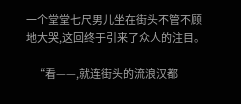一个堂堂七尺男儿坐在街头不管不顾地大哭,这回终于引来了众人的注目。

    “看——,就连街头的流浪汉都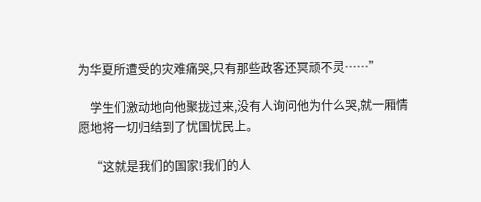为华夏所遭受的灾难痛哭,只有那些政客还冥顽不灵……”

    学生们激动地向他聚拢过来,没有人询问他为什么哭,就一厢情愿地将一切归结到了忧国忧民上。

    “这就是我们的国家!我们的人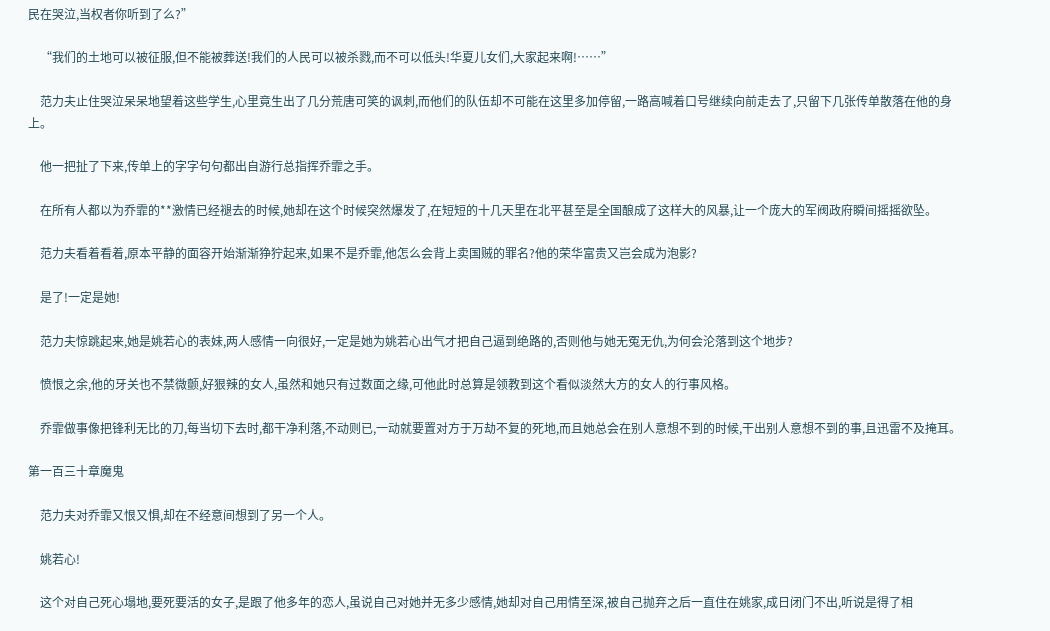民在哭泣,当权者你听到了么?”

    “我们的土地可以被征服,但不能被葬送!我们的人民可以被杀戮,而不可以低头!华夏儿女们,大家起来啊!……”

    范力夫止住哭泣呆呆地望着这些学生,心里竟生出了几分荒唐可笑的讽刺,而他们的队伍却不可能在这里多加停留,一路高喊着口号继续向前走去了,只留下几张传单散落在他的身上。

    他一把扯了下来,传单上的字字句句都出自游行总指挥乔霏之手。

    在所有人都以为乔霏的**激情已经褪去的时候,她却在这个时候突然爆发了,在短短的十几天里在北平甚至是全国酿成了这样大的风暴,让一个庞大的军阀政府瞬间摇摇欲坠。

    范力夫看着看着,原本平静的面容开始渐渐狰狞起来,如果不是乔霏,他怎么会背上卖国贼的罪名?他的荣华富贵又岂会成为泡影?

    是了!一定是她!

    范力夫惊跳起来,她是姚若心的表妹,两人感情一向很好,一定是她为姚若心出气才把自己逼到绝路的,否则他与她无冤无仇,为何会沦落到这个地步?

    愤恨之余,他的牙关也不禁微颤,好狠辣的女人,虽然和她只有过数面之缘,可他此时总算是领教到这个看似淡然大方的女人的行事风格。

    乔霏做事像把锋利无比的刀,每当切下去时,都干净利落,不动则已,一动就要置对方于万劫不复的死地,而且她总会在别人意想不到的时候,干出别人意想不到的事,且迅雷不及掩耳。

第一百三十章魔鬼

    范力夫对乔霏又恨又惧,却在不经意间想到了另一个人。

    姚若心!

    这个对自己死心塌地,要死要活的女子,是跟了他多年的恋人,虽说自己对她并无多少感情,她却对自己用情至深,被自己抛弃之后一直住在姚家,成日闭门不出,听说是得了相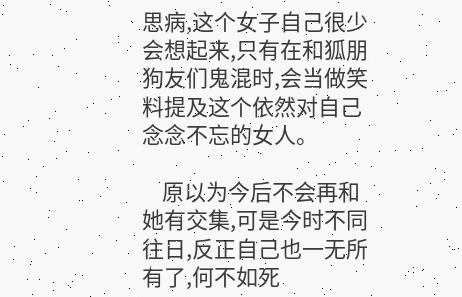思病,这个女子自己很少会想起来,只有在和狐朋狗友们鬼混时,会当做笑料提及这个依然对自己念念不忘的女人。

    原以为今后不会再和她有交集,可是今时不同往日,反正自己也一无所有了,何不如死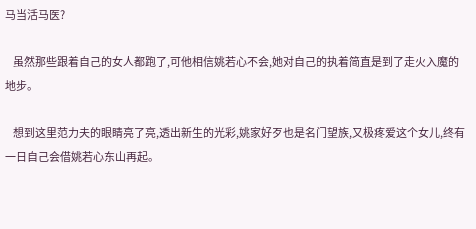马当活马医?

    虽然那些跟着自己的女人都跑了,可他相信姚若心不会,她对自己的执着简直是到了走火入魔的地步。

    想到这里范力夫的眼睛亮了亮,透出新生的光彩,姚家好歹也是名门望族,又极疼爱这个女儿,终有一日自己会借姚若心东山再起。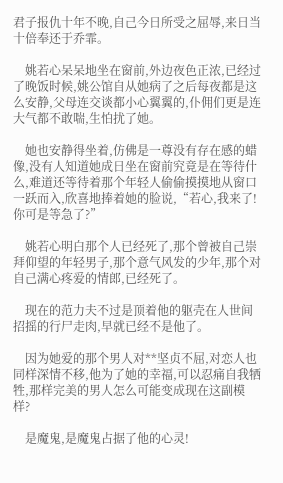君子报仇十年不晚,自己今日所受之屈辱,来日当十倍奉还于乔霏。

    姚若心呆呆地坐在窗前,外边夜色正浓,已经过了晚饭时候,姚公馆自从她病了之后每夜都是这么安静,父母连交谈都小心翼翼的,仆佣们更是连大气都不敢喘,生怕扰了她。

    她也安静得坐着,仿佛是一尊没有存在感的蜡像,没有人知道她成日坐在窗前究竟是在等待什么,难道还等待着那个年轻人偷偷摸摸地从窗口一跃而入,欣喜地捧着她的脸说,“若心,我来了!你可是等急了?”

    姚若心明白那个人已经死了,那个曾被自己崇拜仰望的年轻男子,那个意气风发的少年,那个对自己满心疼爱的情郎,已经死了。

    现在的范力夫不过是顶着他的躯壳在人世间招摇的行尸走肉,早就已经不是他了。

    因为她爱的那个男人对**坚贞不屈,对恋人也同样深情不移,他为了她的幸福,可以忍痛自我牺牲,那样完美的男人怎么可能变成现在这副模样?

    是魔鬼,是魔鬼占据了他的心灵!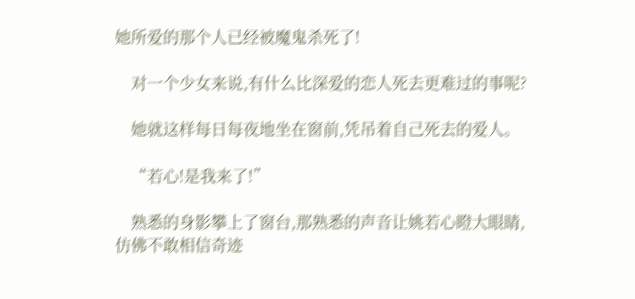她所爱的那个人已经被魔鬼杀死了!

    对一个少女来说,有什么比深爱的恋人死去更难过的事呢?

    她就这样每日每夜地坐在窗前,凭吊着自己死去的爱人。

    “若心!是我来了!”

    熟悉的身影攀上了窗台,那熟悉的声音让姚若心瞪大眼睛,仿佛不敢相信奇迹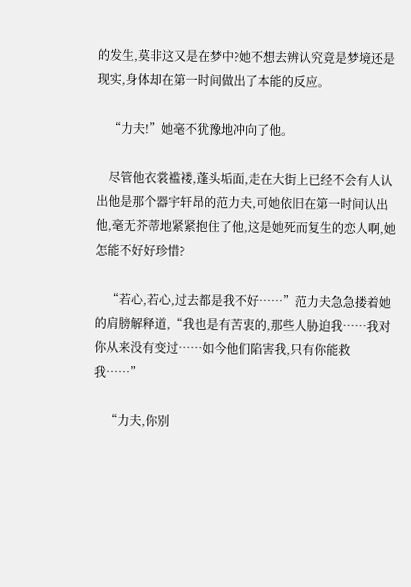的发生,莫非这又是在梦中?她不想去辨认究竟是梦境还是现实,身体却在第一时间做出了本能的反应。

    “力夫!”她毫不犹豫地冲向了他。

    尽管他衣裳褴褛,蓬头垢面,走在大街上已经不会有人认出他是那个器宇轩昂的范力夫,可她依旧在第一时间认出他,毫无芥蒂地紧紧抱住了他,这是她死而复生的恋人啊,她怎能不好好珍惜?

    “若心,若心,过去都是我不好……”范力夫急急搂着她的肩膀解释道,“我也是有苦衷的,那些人胁迫我……我对你从来没有变过……如今他们陷害我,只有你能救我……”

    “力夫,你别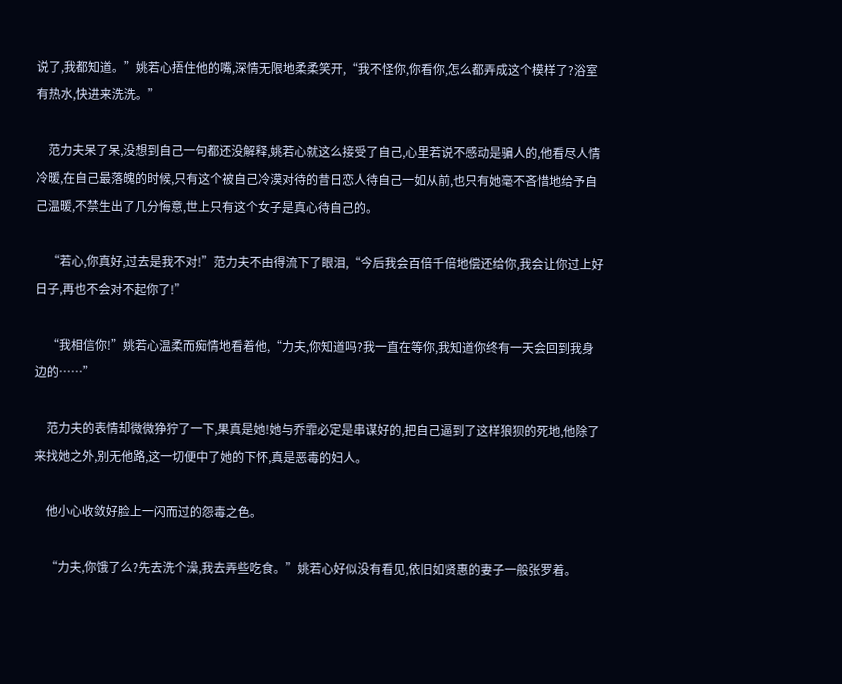说了,我都知道。”姚若心捂住他的嘴,深情无限地柔柔笑开,“我不怪你,你看你,怎么都弄成这个模样了?浴室有热水,快进来洗洗。”

    范力夫呆了呆,没想到自己一句都还没解释,姚若心就这么接受了自己,心里若说不感动是骗人的,他看尽人情冷暖,在自己最落魄的时候,只有这个被自己冷漠对待的昔日恋人待自己一如从前,也只有她毫不吝惜地给予自己温暖,不禁生出了几分悔意,世上只有这个女子是真心待自己的。

    “若心,你真好,过去是我不对!”范力夫不由得流下了眼泪,“今后我会百倍千倍地偿还给你,我会让你过上好日子,再也不会对不起你了!”

    “我相信你!”姚若心温柔而痴情地看着他,“力夫,你知道吗?我一直在等你,我知道你终有一天会回到我身边的……”

    范力夫的表情却微微狰狞了一下,果真是她!她与乔霏必定是串谋好的,把自己逼到了这样狼狈的死地,他除了来找她之外,别无他路,这一切便中了她的下怀,真是恶毒的妇人。

    他小心收敛好脸上一闪而过的怨毒之色。

    “力夫,你饿了么?先去洗个澡,我去弄些吃食。”姚若心好似没有看见,依旧如贤惠的妻子一般张罗着。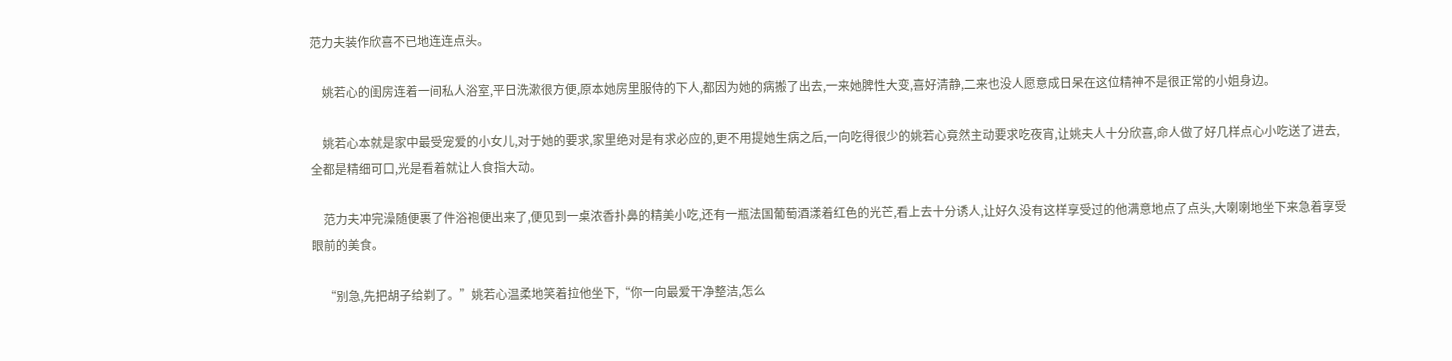范力夫装作欣喜不已地连连点头。

    姚若心的闺房连着一间私人浴室,平日洗漱很方便,原本她房里服侍的下人,都因为她的病搬了出去,一来她脾性大变,喜好清静,二来也没人愿意成日呆在这位精神不是很正常的小姐身边。

    姚若心本就是家中最受宠爱的小女儿,对于她的要求,家里绝对是有求必应的,更不用提她生病之后,一向吃得很少的姚若心竟然主动要求吃夜宵,让姚夫人十分欣喜,命人做了好几样点心小吃送了进去,全都是精细可口,光是看着就让人食指大动。

    范力夫冲完澡随便裹了件浴袍便出来了,便见到一桌浓香扑鼻的精美小吃,还有一瓶法国葡萄酒漾着红色的光芒,看上去十分诱人,让好久没有这样享受过的他满意地点了点头,大喇喇地坐下来急着享受眼前的美食。

    “别急,先把胡子给剃了。”姚若心温柔地笑着拉他坐下,“你一向最爱干净整洁,怎么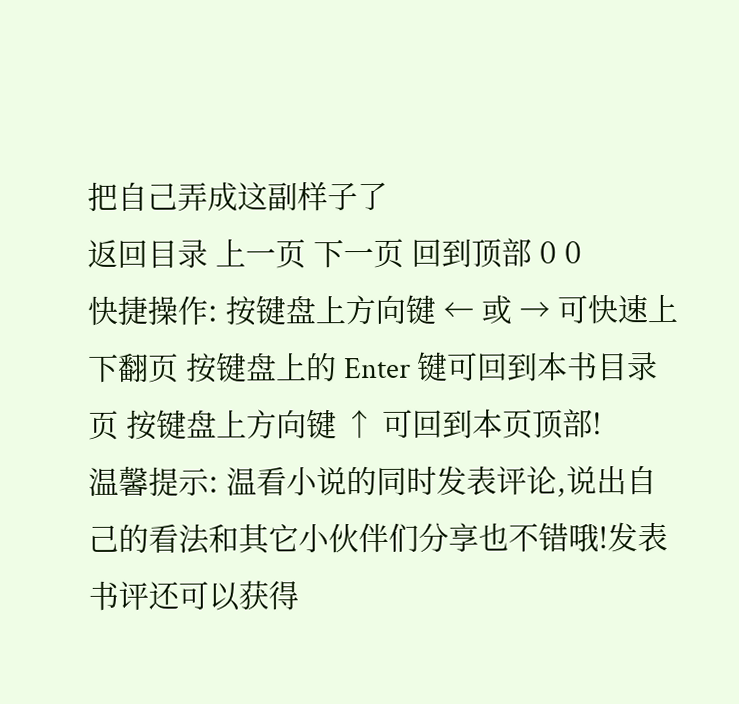把自己弄成这副样子了
返回目录 上一页 下一页 回到顶部 0 0
快捷操作: 按键盘上方向键 ← 或 → 可快速上下翻页 按键盘上的 Enter 键可回到本书目录页 按键盘上方向键 ↑ 可回到本页顶部!
温馨提示: 温看小说的同时发表评论,说出自己的看法和其它小伙伴们分享也不错哦!发表书评还可以获得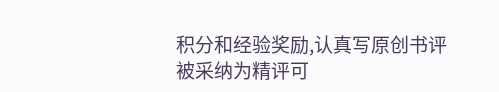积分和经验奖励,认真写原创书评 被采纳为精评可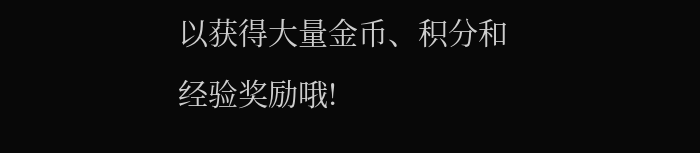以获得大量金币、积分和经验奖励哦!